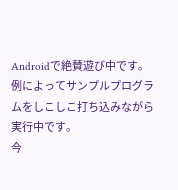Androidで絶賛遊び中です。
例によってサンプルプログラムをしこしこ打ち込みながら実行中です。
今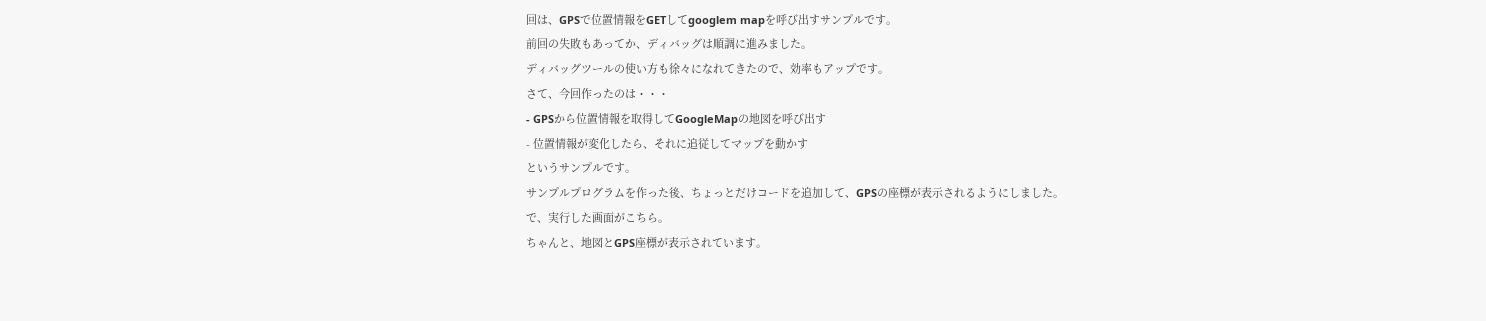回は、GPSで位置情報をGETしてgooglem mapを呼び出すサンプルです。
前回の失敗もあってか、ディバッグは順調に進みました。
ディバッグツールの使い方も徐々になれてきたので、効率もアップです。
さて、今回作ったのは・・・
- GPSから位置情報を取得してGoogleMapの地図を呼び出す
- 位置情報が変化したら、それに追従してマップを動かす
というサンプルです。
サンプルプログラムを作った後、ちょっとだけコードを追加して、GPSの座標が表示されるようにしました。
で、実行した画面がこちら。
ちゃんと、地図とGPS座標が表示されています。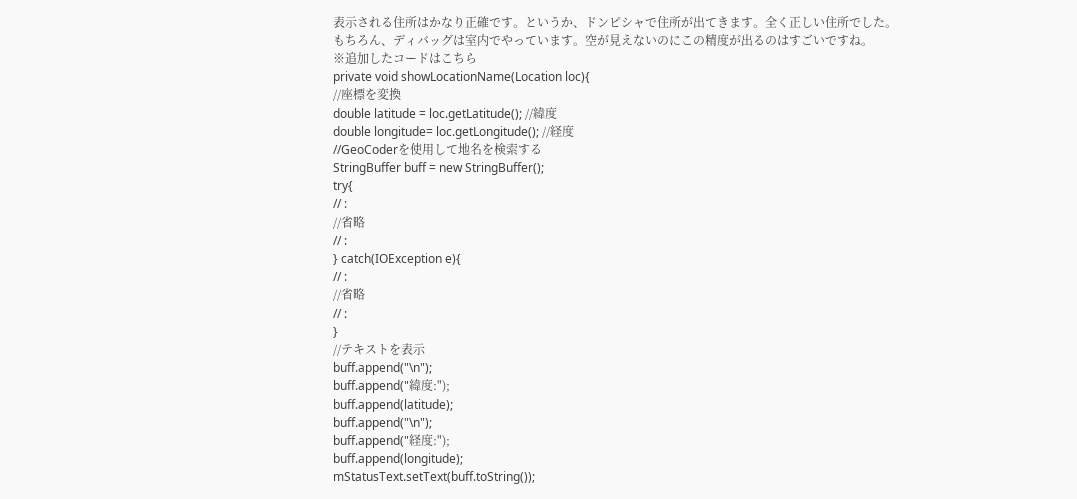表示される住所はかなり正確です。というか、ドンピシャで住所が出てきます。全く正しい住所でした。
もちろん、ディバッグは室内でやっています。空が見えないのにこの精度が出るのはすごいですね。
※追加したコードはこちら
private void showLocationName(Location loc){
//座標を変換
double latitude = loc.getLatitude(); //緯度
double longitude= loc.getLongitude(); //経度
//GeoCoderを使用して地名を検索する
StringBuffer buff = new StringBuffer();
try{
// :
//省略
// :
} catch(IOException e){
// :
//省略
// :
}
//テキストを表示
buff.append("\n");
buff.append("緯度:");
buff.append(latitude);
buff.append("\n");
buff.append("経度:");
buff.append(longitude);
mStatusText.setText(buff.toString());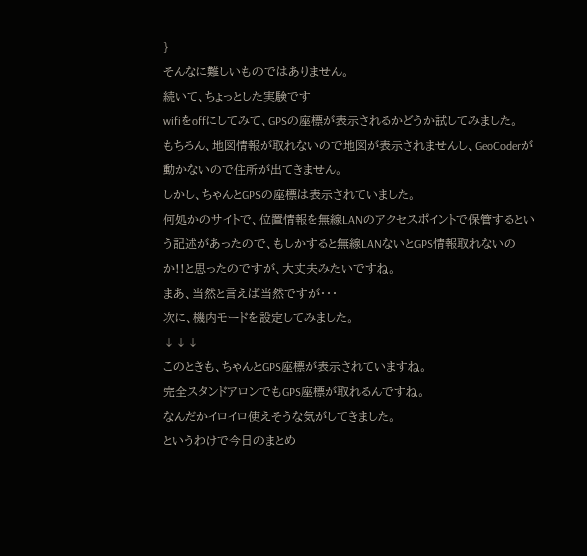}
そんなに難しいものではありません。
続いて、ちょっとした実験です
wifiをoffにしてみて、GPSの座標が表示されるかどうか試してみました。
もちろん、地図情報が取れないので地図が表示されませんし、GeoCoderが動かないので住所が出てきません。
しかし、ちゃんとGPSの座標は表示されていました。
何処かのサイトで、位置情報を無線LANのアクセスポイントで保管するという記述があったので、もしかすると無線LANないとGPS情報取れないのか!!と思ったのですが、大丈夫みたいですね。
まあ、当然と言えば当然ですが・・・
次に、機内モードを設定してみました。
↓↓↓
このときも、ちゃんとGPS座標が表示されていますね。
完全スタンドアロンでもGPS座標が取れるんですね。
なんだかイロイロ使えそうな気がしてきました。
というわけで今日のまとめ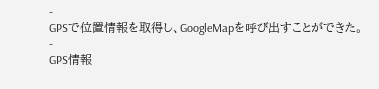-
GPSで位置情報を取得し、GoogleMapを呼び出すことができた。
-
GPS情報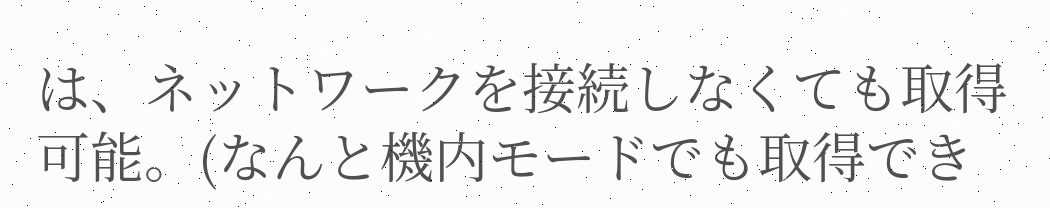は、ネットワークを接続しなくても取得可能。(なんと機内モードでも取得でき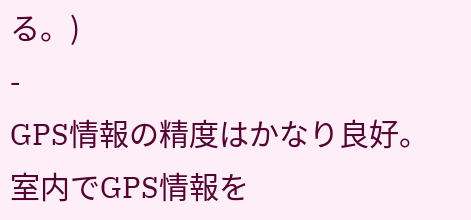る。)
-
GPS情報の精度はかなり良好。室内でGPS情報を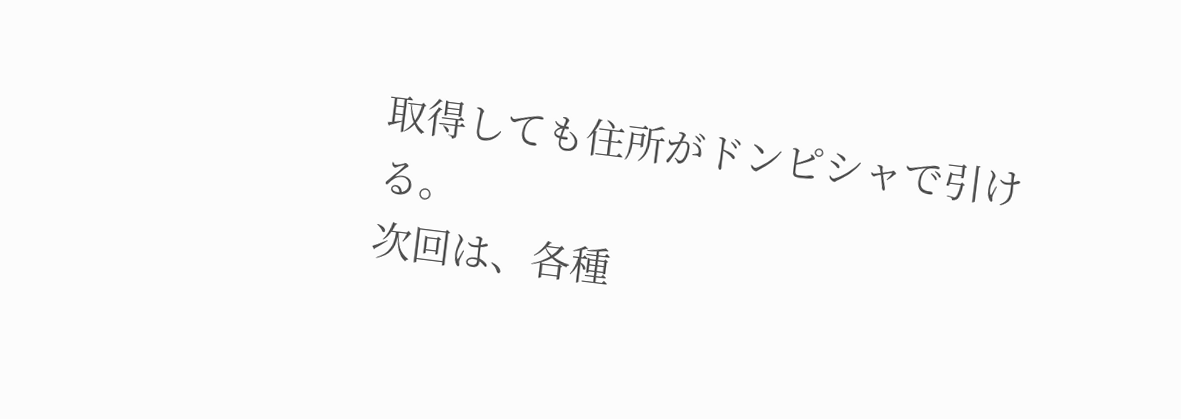取得しても住所がドンピシャで引ける。
次回は、各種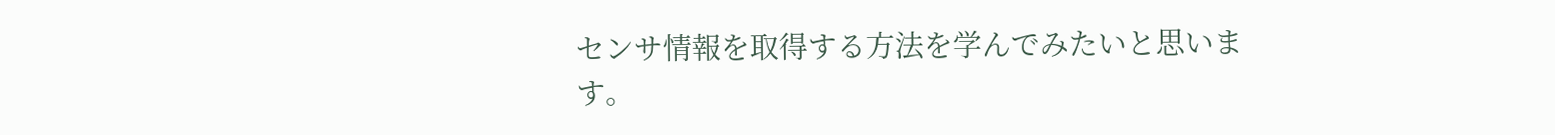センサ情報を取得する方法を学んでみたいと思います。